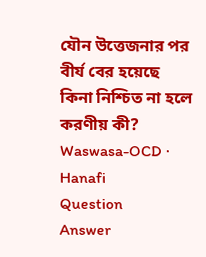যৌন উত্তেজনার পর বীর্য বের হয়েছে কিনা নিশ্চিত না হলে করণীয় কী?
Waswasa-OCD · Hanafi
Question
Answer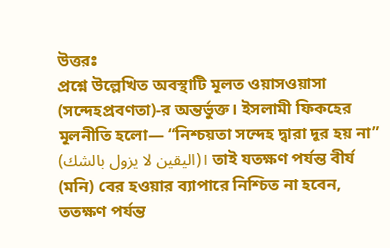উত্তরঃ
প্রশ্নে উল্লেখিত অবস্থাটি মূলত ওয়াসওয়াসা (সন্দেহপ্রবণতা)-র অন্তর্ভুক্ত। ইসলামী ফিকহের মূলনীতি হলো— “নিশ্চয়তা সন্দেহ দ্বারা দূর হয় না” (اليقين لا يزول بالشك)। তাই যতক্ষণ পর্যন্ত বীর্য (মনি) বের হওয়ার ব্যাপারে নিশ্চিত না হবেন, ততক্ষণ পর্যন্ত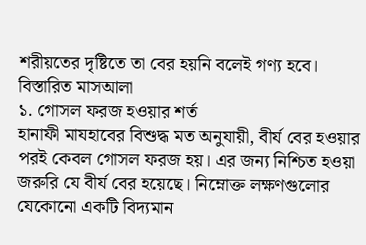শরীয়তের দৃষ্টিতে তা বের হয়নি বলেই গণ্য হবে।
বিস্তারিত মাসআলা
১. গোসল ফরজ হওয়ার শর্ত
হানাফী মাযহাবের বিশুদ্ধ মত অনুযায়ী, বীর্য বের হওয়ার পরই কেবল গোসল ফরজ হয়। এর জন্য নিশ্চিত হওয়া জরুরি যে বীর্য বের হয়েছে। নিম্নোক্ত লক্ষণগুলোর যেকোনো একটি বিদ্যমান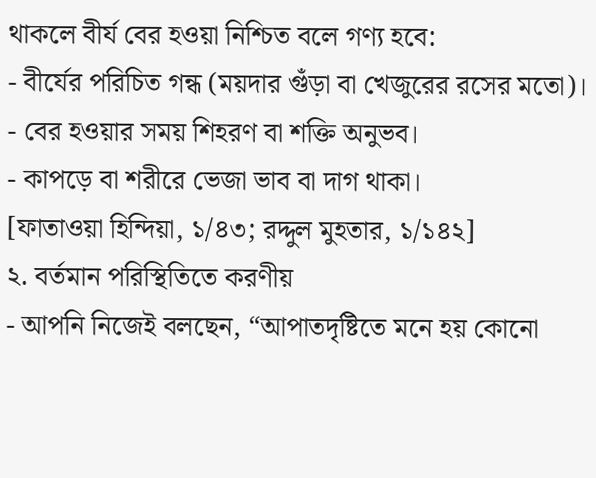থাকলে বীর্য বের হওয়া নিশ্চিত বলে গণ্য হবে:
- বীর্যের পরিচিত গন্ধ (ময়দার গুঁড়া বা খেজুরের রসের মতো)।
- বের হওয়ার সময় শিহরণ বা শক্তি অনুভব।
- কাপড়ে বা শরীরে ভেজা ভাব বা দাগ থাকা।
[ফাতাওয়া হিন্দিয়া, ১/৪৩; রদ্দুল মুহতার, ১/১৪২]
২. বর্তমান পরিস্থিতিতে করণীয়
- আপনি নিজেই বলছেন, “আপাতদৃষ্টিতে মনে হয় কোনো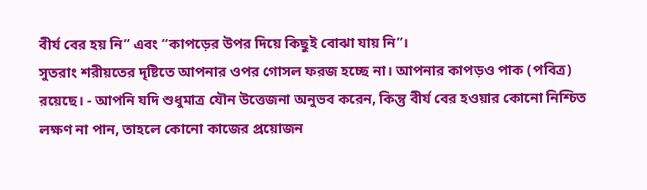বীর্য বের হয় নি” এবং “কাপড়ের উপর দিয়ে কিছুই বোঝা যায় নি”।
সুতরাং শরীয়তের দৃষ্টিতে আপনার ওপর গোসল ফরজ হচ্ছে না। আপনার কাপড়ও পাক (পবিত্র) রয়েছে। - আপনি যদি শুধুমাত্র যৌন উত্তেজনা অনুভব করেন, কিন্তু বীর্য বের হওয়ার কোনো নিশ্চিত লক্ষণ না পান, তাহলে কোনো কাজের প্রয়োজন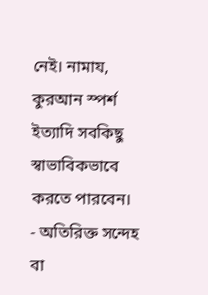নেই। নামায, কুরআন স্পর্শ ইত্যাদি সবকিছু স্বাভাবিকভাবে করতে পারবেন।
- অতিরিক্ত সন্দেহ বা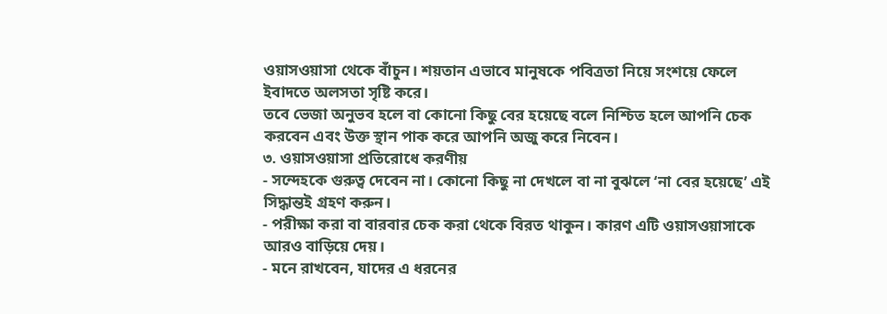ওয়াসওয়াসা থেকে বাঁচুন। শয়তান এভাবে মানুষকে পবিত্রতা নিয়ে সংশয়ে ফেলে ইবাদতে অলসতা সৃষ্টি করে।
তবে ভেজা অনুভব হলে বা কোনো কিছু বের হয়েছে বলে নিশ্চিত হলে আপনি চেক করবেন এবং উক্ত স্থান পাক করে আপনি অজু করে নিবেন।
৩. ওয়াসওয়াসা প্রতিরোধে করণীয়
- সন্দেহকে গুরুত্ব দেবেন না। কোনো কিছু না দেখলে বা না বুঝলে ‘না বের হয়েছে’ এই সিদ্ধান্তই গ্রহণ করুন।
- পরীক্ষা করা বা বারবার চেক করা থেকে বিরত থাকুন। কারণ এটি ওয়াসওয়াসাকে আরও বাড়িয়ে দেয়।
- মনে রাখবেন, যাদের এ ধরনের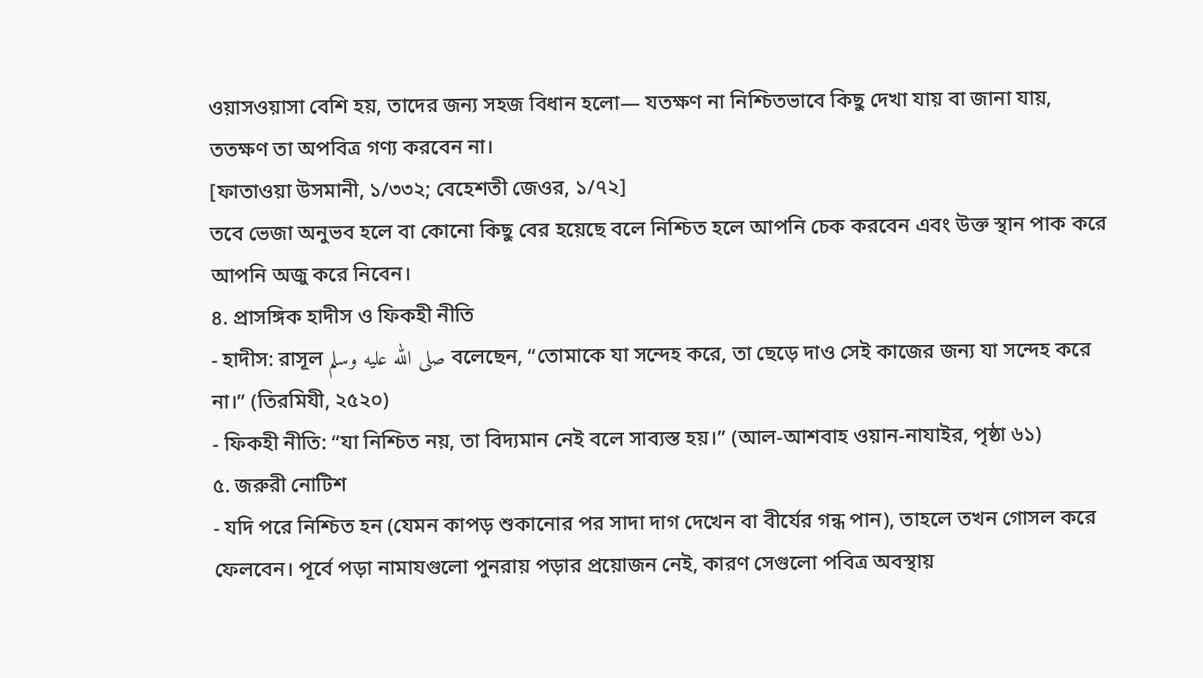ওয়াসওয়াসা বেশি হয়, তাদের জন্য সহজ বিধান হলো— যতক্ষণ না নিশ্চিতভাবে কিছু দেখা যায় বা জানা যায়, ততক্ষণ তা অপবিত্র গণ্য করবেন না।
[ফাতাওয়া উসমানী, ১/৩৩২; বেহেশতী জেওর, ১/৭২]
তবে ভেজা অনুভব হলে বা কোনো কিছু বের হয়েছে বলে নিশ্চিত হলে আপনি চেক করবেন এবং উক্ত স্থান পাক করে আপনি অজু করে নিবেন।
৪. প্রাসঙ্গিক হাদীস ও ফিকহী নীতি
- হাদীস: রাসূল صلى الله عليه وسلم বলেছেন, “তোমাকে যা সন্দেহ করে, তা ছেড়ে দাও সেই কাজের জন্য যা সন্দেহ করে না।” (তিরমিযী, ২৫২০)
- ফিকহী নীতি: “যা নিশ্চিত নয়, তা বিদ্যমান নেই বলে সাব্যস্ত হয়।” (আল-আশবাহ ওয়ান-নাযাইর, পৃষ্ঠা ৬১)
৫. জরুরী নোটিশ
- যদি পরে নিশ্চিত হন (যেমন কাপড় শুকানোর পর সাদা দাগ দেখেন বা বীর্যের গন্ধ পান), তাহলে তখন গোসল করে ফেলবেন। পূর্বে পড়া নামাযগুলো পুনরায় পড়ার প্রয়োজন নেই, কারণ সেগুলো পবিত্র অবস্থায়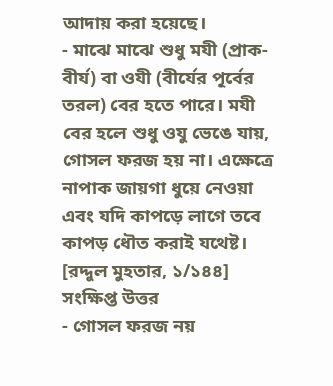আদায় করা হয়েছে।
- মাঝে মাঝে শুধু মযী (প্রাক-বীর্য) বা ওযী (বীর্যের পূর্বের তরল) বের হতে পারে। মযী বের হলে শুধু ওযু ভেঙে যায়, গোসল ফরজ হয় না। এক্ষেত্রে নাপাক জায়গা ধুয়ে নেওয়া এবং যদি কাপড়ে লাগে তবে কাপড় ধৌত করাই যথেষ্ট।
[রদ্দুল মুহতার, ১/১৪৪]
সংক্ষিপ্ত উত্তর
- গোসল ফরজ নয়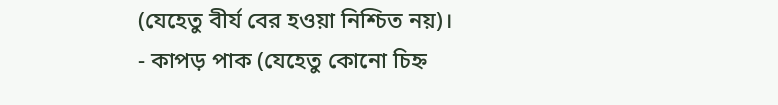(যেহেতু বীর্য বের হওয়া নিশ্চিত নয়)।
- কাপড় পাক (যেহেতু কোনো চিহ্ন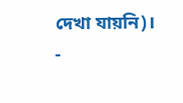দেখা যায়নি)।
-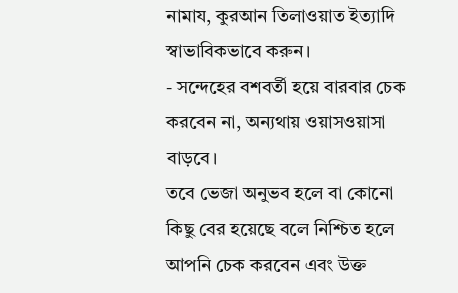নামায, কুরআন তিলাওয়াত ইত্যাদি স্বাভাবিকভাবে করুন।
- সন্দেহের বশবর্তী হয়ে বারবার চেক করবেন না, অন্যথায় ওয়াসওয়াসা বাড়বে।
তবে ভেজা অনুভব হলে বা কোনো কিছু বের হয়েছে বলে নিশ্চিত হলে আপনি চেক করবেন এবং উক্ত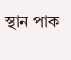স্থান পাক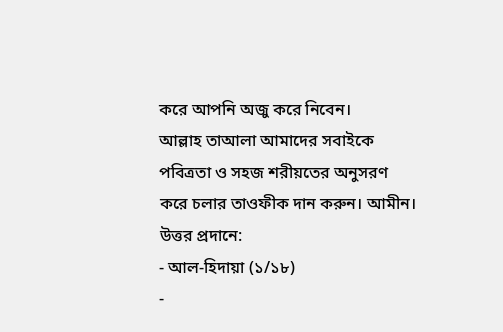করে আপনি অজু করে নিবেন।
আল্লাহ তাআলা আমাদের সবাইকে পবিত্রতা ও সহজ শরীয়তের অনুসরণ করে চলার তাওফীক দান করুন। আমীন।
উত্তর প্রদানে:
- আল-হিদায়া (১/১৮)
-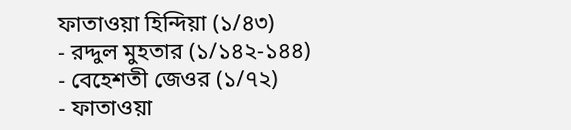ফাতাওয়া হিন্দিয়া (১/৪৩)
- রদ্দুল মুহতার (১/১৪২-১৪৪)
- বেহেশতী জেওর (১/৭২)
- ফাতাওয়া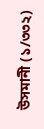উসমানী (১/৩৩২)